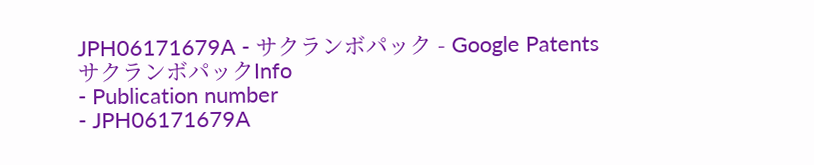JPH06171679A - サクランボパック - Google Patents
サクランボパックInfo
- Publication number
- JPH06171679A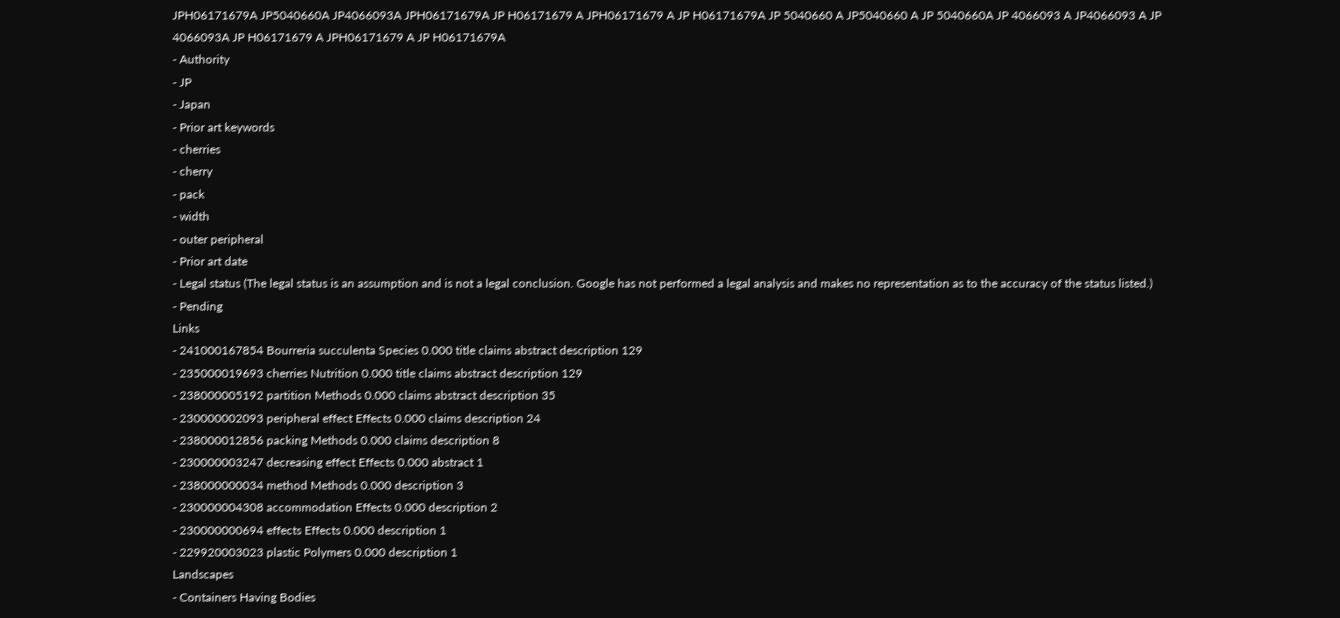JPH06171679A JP5040660A JP4066093A JPH06171679A JP H06171679 A JPH06171679 A JP H06171679A JP 5040660 A JP5040660 A JP 5040660A JP 4066093 A JP4066093 A JP 4066093A JP H06171679 A JPH06171679 A JP H06171679A
- Authority
- JP
- Japan
- Prior art keywords
- cherries
- cherry
- pack
- width
- outer peripheral
- Prior art date
- Legal status (The legal status is an assumption and is not a legal conclusion. Google has not performed a legal analysis and makes no representation as to the accuracy of the status listed.)
- Pending
Links
- 241000167854 Bourreria succulenta Species 0.000 title claims abstract description 129
- 235000019693 cherries Nutrition 0.000 title claims abstract description 129
- 238000005192 partition Methods 0.000 claims abstract description 35
- 230000002093 peripheral effect Effects 0.000 claims description 24
- 238000012856 packing Methods 0.000 claims description 8
- 230000003247 decreasing effect Effects 0.000 abstract 1
- 238000000034 method Methods 0.000 description 3
- 230000004308 accommodation Effects 0.000 description 2
- 230000000694 effects Effects 0.000 description 1
- 229920003023 plastic Polymers 0.000 description 1
Landscapes
- Containers Having Bodies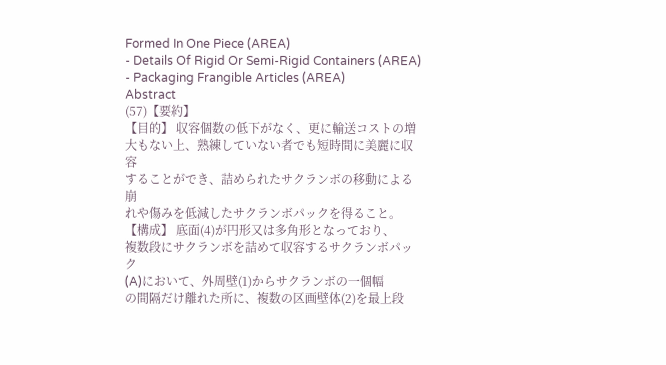Formed In One Piece (AREA)
- Details Of Rigid Or Semi-Rigid Containers (AREA)
- Packaging Frangible Articles (AREA)
Abstract
(57)【要約】
【目的】 収容個数の低下がなく、更に輸送コストの増
大もない上、熟練していない者でも短時間に美麗に収容
することができ、詰められたサクランボの移動による崩
れや傷みを低減したサクランボパックを得ること。 【構成】 底面(4)が円形又は多角形となっており、
複数段にサクランボを詰めて収容するサクランボパック
(A)において、外周壁(1)からサクランボの一個幅
の間隔だけ離れた所に、複数の区画壁体(2)を最上段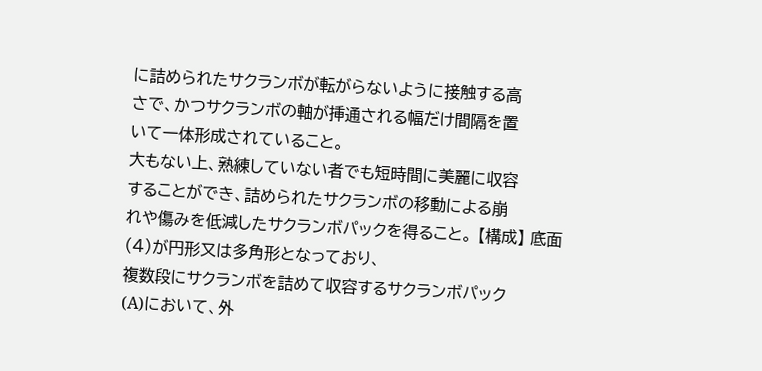に詰められたサクランボが転がらないように接触する高
さで、かつサクランボの軸が挿通される幅だけ間隔を置
いて一体形成されていること。
大もない上、熟練していない者でも短時間に美麗に収容
することができ、詰められたサクランボの移動による崩
れや傷みを低減したサクランボパックを得ること。 【構成】 底面(4)が円形又は多角形となっており、
複数段にサクランボを詰めて収容するサクランボパック
(A)において、外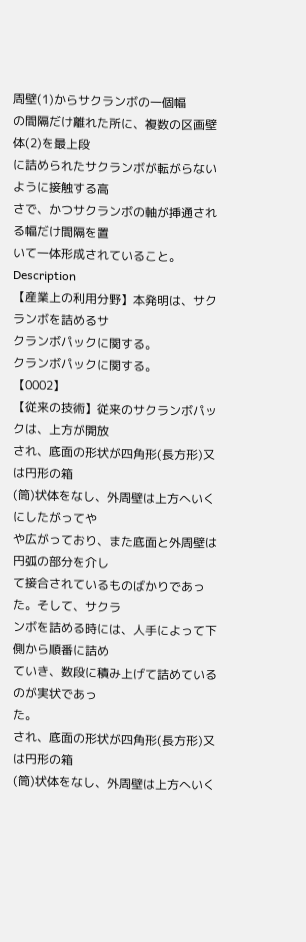周壁(1)からサクランボの一個幅
の間隔だけ離れた所に、複数の区画壁体(2)を最上段
に詰められたサクランボが転がらないように接触する高
さで、かつサクランボの軸が挿通される幅だけ間隔を置
いて一体形成されていること。
Description
【産業上の利用分野】本発明は、サクランボを詰めるサ
クランボパックに関する。
クランボパックに関する。
【0002】
【従来の技術】従来のサクランボパックは、上方が開放
され、底面の形状が四角形(長方形)又は円形の箱
(筒)状体をなし、外周壁は上方へいくにしたがってや
や広がっており、また底面と外周壁は円弧の部分を介し
て接合されているものばかりであった。そして、サクラ
ンボを詰める時には、人手によって下側から順番に詰め
ていき、数段に積み上げて詰めているのが実状であっ
た。
され、底面の形状が四角形(長方形)又は円形の箱
(筒)状体をなし、外周壁は上方へいく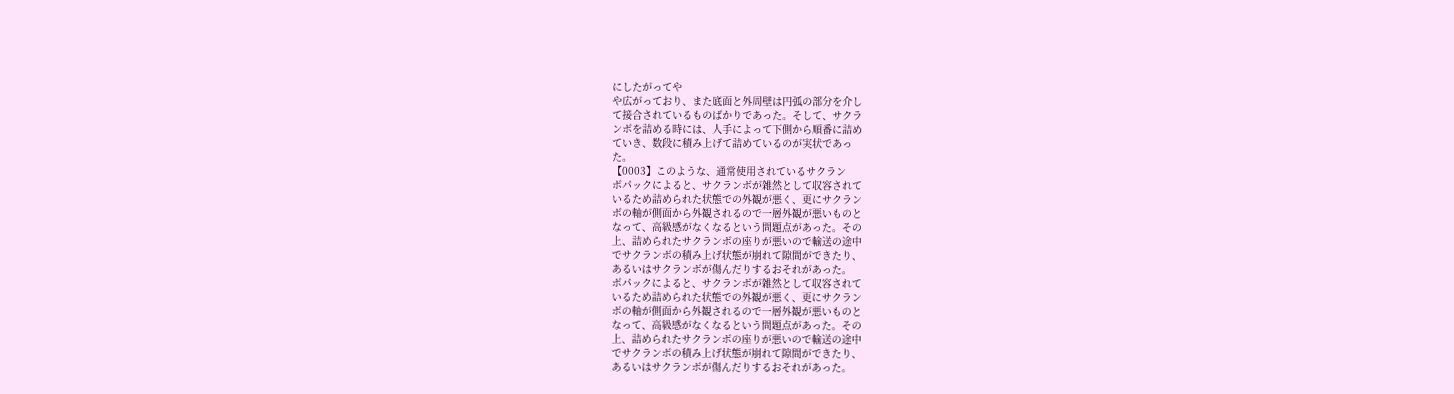にしたがってや
や広がっており、また底面と外周壁は円弧の部分を介し
て接合されているものばかりであった。そして、サクラ
ンボを詰める時には、人手によって下側から順番に詰め
ていき、数段に積み上げて詰めているのが実状であっ
た。
【0003】このような、通常使用されているサクラン
ボパックによると、サクランボが雑然として収容されて
いるため詰められた状態での外観が悪く、更にサクラン
ボの軸が側面から外観されるので一層外観が悪いものと
なって、高級感がなくなるという問題点があった。その
上、詰められたサクランボの座りが悪いので輸送の途中
でサクランボの積み上げ状態が崩れて隙間ができたり、
あるいはサクランボが傷んだりするおそれがあった。
ボパックによると、サクランボが雑然として収容されて
いるため詰められた状態での外観が悪く、更にサクラン
ボの軸が側面から外観されるので一層外観が悪いものと
なって、高級感がなくなるという問題点があった。その
上、詰められたサクランボの座りが悪いので輸送の途中
でサクランボの積み上げ状態が崩れて隙間ができたり、
あるいはサクランボが傷んだりするおそれがあった。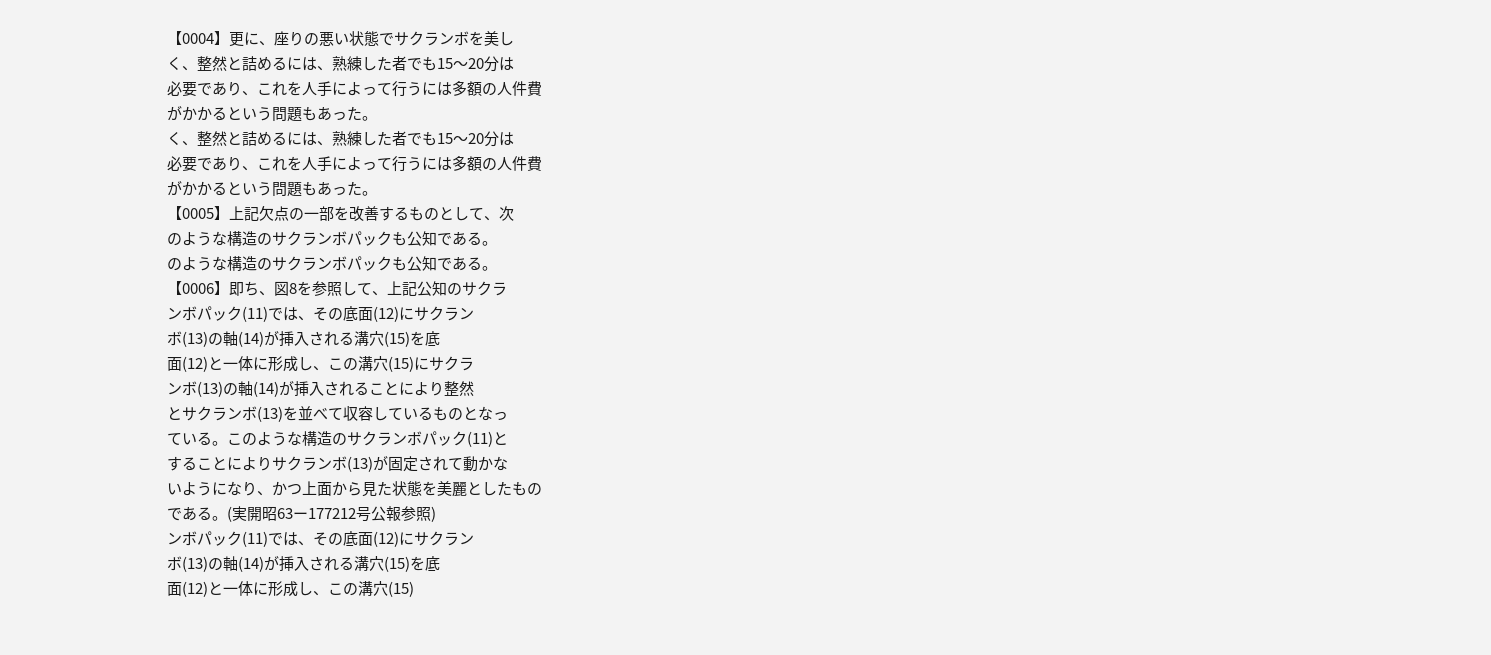【0004】更に、座りの悪い状態でサクランボを美し
く、整然と詰めるには、熟練した者でも15〜20分は
必要であり、これを人手によって行うには多額の人件費
がかかるという問題もあった。
く、整然と詰めるには、熟練した者でも15〜20分は
必要であり、これを人手によって行うには多額の人件費
がかかるという問題もあった。
【0005】上記欠点の一部を改善するものとして、次
のような構造のサクランボパックも公知である。
のような構造のサクランボパックも公知である。
【0006】即ち、図8を参照して、上記公知のサクラ
ンボパック(11)では、その底面(12)にサクラン
ボ(13)の軸(14)が挿入される溝穴(15)を底
面(12)と一体に形成し、この溝穴(15)にサクラ
ンボ(13)の軸(14)が挿入されることにより整然
とサクランボ(13)を並べて収容しているものとなっ
ている。このような構造のサクランボパック(11)と
することによりサクランボ(13)が固定されて動かな
いようになり、かつ上面から見た状態を美麗としたもの
である。(実開昭63ー177212号公報参照)
ンボパック(11)では、その底面(12)にサクラン
ボ(13)の軸(14)が挿入される溝穴(15)を底
面(12)と一体に形成し、この溝穴(15)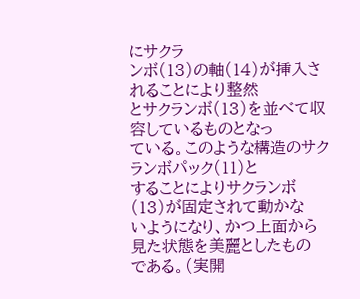にサクラ
ンボ(13)の軸(14)が挿入されることにより整然
とサクランボ(13)を並べて収容しているものとなっ
ている。このような構造のサクランボパック(11)と
することによりサクランボ(13)が固定されて動かな
いようになり、かつ上面から見た状態を美麗としたもの
である。(実開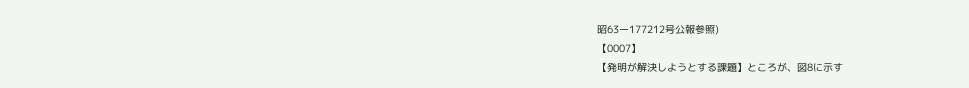昭63ー177212号公報参照)
【0007】
【発明が解決しようとする課題】ところが、図8に示す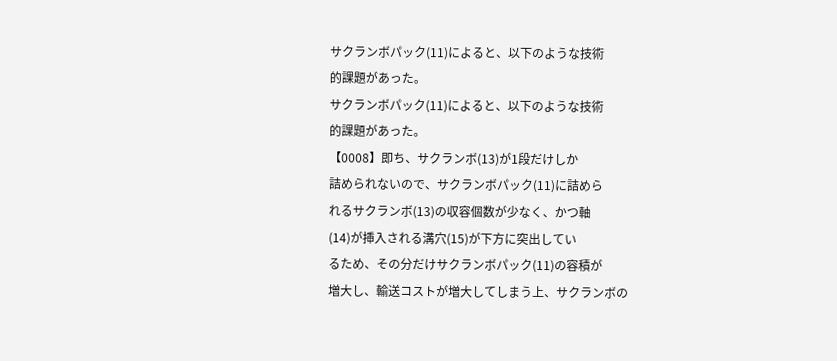サクランボパック(11)によると、以下のような技術
的課題があった。
サクランボパック(11)によると、以下のような技術
的課題があった。
【0008】即ち、サクランボ(13)が1段だけしか
詰められないので、サクランボパック(11)に詰めら
れるサクランボ(13)の収容個数が少なく、かつ軸
(14)が挿入される溝穴(15)が下方に突出してい
るため、その分だけサクランボパック(11)の容積が
増大し、輸送コストが増大してしまう上、サクランボの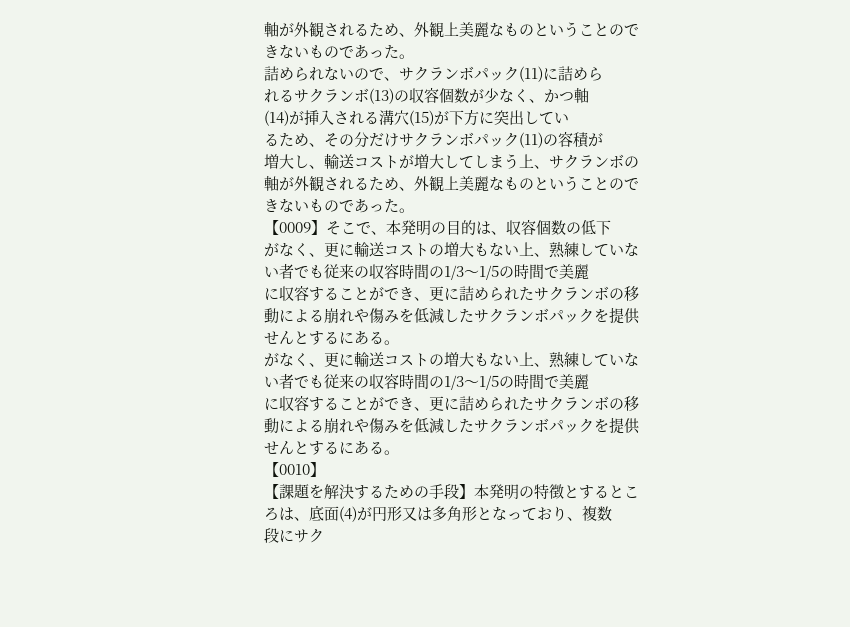軸が外観されるため、外観上美麗なものということので
きないものであった。
詰められないので、サクランボパック(11)に詰めら
れるサクランボ(13)の収容個数が少なく、かつ軸
(14)が挿入される溝穴(15)が下方に突出してい
るため、その分だけサクランボパック(11)の容積が
増大し、輸送コストが増大してしまう上、サクランボの
軸が外観されるため、外観上美麗なものということので
きないものであった。
【0009】そこで、本発明の目的は、収容個数の低下
がなく、更に輸送コストの増大もない上、熟練していな
い者でも従来の収容時間の1/3〜1/5の時間で美麗
に収容することができ、更に詰められたサクランボの移
動による崩れや傷みを低減したサクランボパックを提供
せんとするにある。
がなく、更に輸送コストの増大もない上、熟練していな
い者でも従来の収容時間の1/3〜1/5の時間で美麗
に収容することができ、更に詰められたサクランボの移
動による崩れや傷みを低減したサクランボパックを提供
せんとするにある。
【0010】
【課題を解決するための手段】本発明の特徴とするとこ
ろは、底面(4)が円形又は多角形となっており、複数
段にサク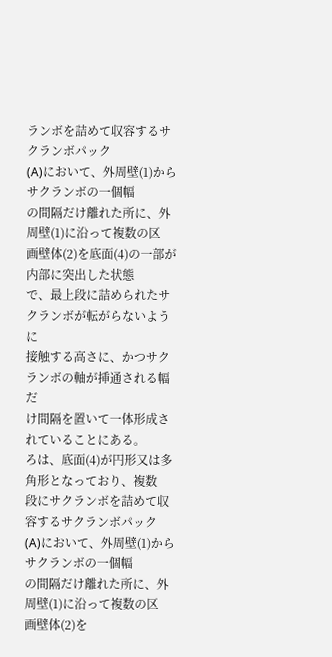ランボを詰めて収容するサクランボパック
(A)において、外周壁(1)からサクランボの一個幅
の間隔だけ離れた所に、外周壁(1)に沿って複数の区
画壁体(2)を底面(4)の一部が内部に突出した状態
で、最上段に詰められたサクランボが転がらないように
接触する高さに、かつサクランボの軸が挿通される幅だ
け間隔を置いて一体形成されていることにある。
ろは、底面(4)が円形又は多角形となっており、複数
段にサクランボを詰めて収容するサクランボパック
(A)において、外周壁(1)からサクランボの一個幅
の間隔だけ離れた所に、外周壁(1)に沿って複数の区
画壁体(2)を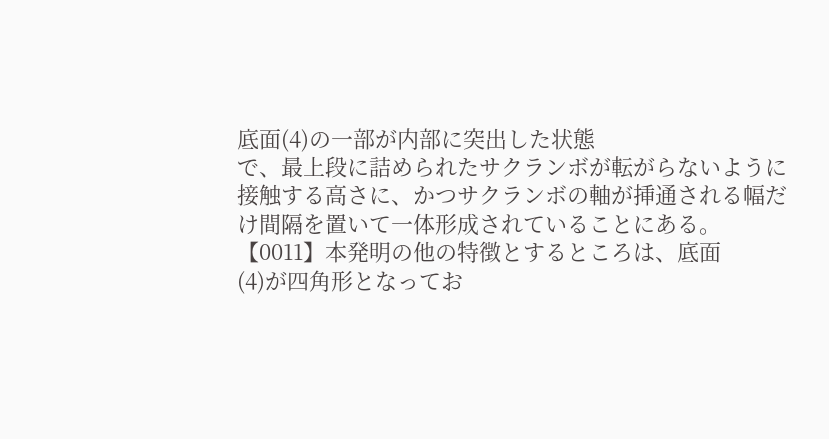底面(4)の一部が内部に突出した状態
で、最上段に詰められたサクランボが転がらないように
接触する高さに、かつサクランボの軸が挿通される幅だ
け間隔を置いて一体形成されていることにある。
【0011】本発明の他の特徴とするところは、底面
(4)が四角形となってお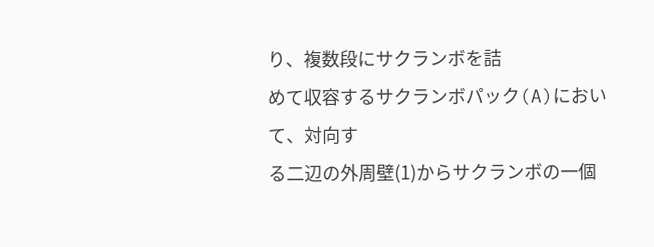り、複数段にサクランボを詰
めて収容するサクランボパック(A)において、対向す
る二辺の外周壁(1)からサクランボの一個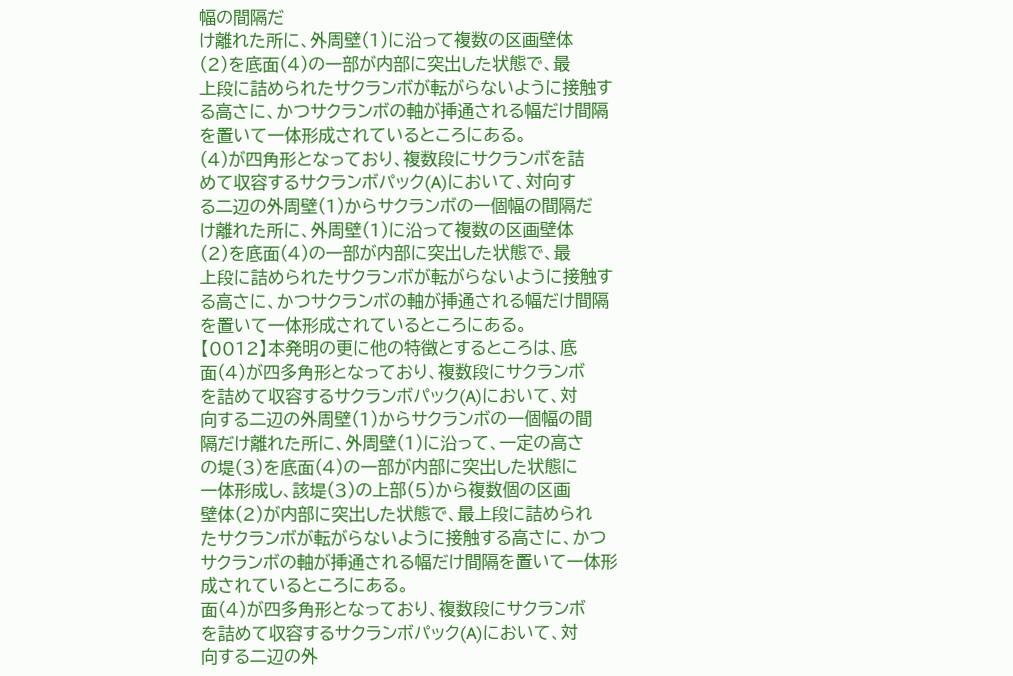幅の間隔だ
け離れた所に、外周壁(1)に沿って複数の区画壁体
(2)を底面(4)の一部が内部に突出した状態で、最
上段に詰められたサクランボが転がらないように接触す
る高さに、かつサクランボの軸が挿通される幅だけ間隔
を置いて一体形成されているところにある。
(4)が四角形となっており、複数段にサクランボを詰
めて収容するサクランボパック(A)において、対向す
る二辺の外周壁(1)からサクランボの一個幅の間隔だ
け離れた所に、外周壁(1)に沿って複数の区画壁体
(2)を底面(4)の一部が内部に突出した状態で、最
上段に詰められたサクランボが転がらないように接触す
る高さに、かつサクランボの軸が挿通される幅だけ間隔
を置いて一体形成されているところにある。
【0012】本発明の更に他の特徴とするところは、底
面(4)が四多角形となっており、複数段にサクランボ
を詰めて収容するサクランボパック(A)において、対
向する二辺の外周壁(1)からサクランボの一個幅の間
隔だけ離れた所に、外周壁(1)に沿って、一定の高さ
の堤(3)を底面(4)の一部が内部に突出した状態に
一体形成し、該堤(3)の上部(5)から複数個の区画
壁体(2)が内部に突出した状態で、最上段に詰められ
たサクランボが転がらないように接触する高さに、かつ
サクランボの軸が挿通される幅だけ間隔を置いて一体形
成されているところにある。
面(4)が四多角形となっており、複数段にサクランボ
を詰めて収容するサクランボパック(A)において、対
向する二辺の外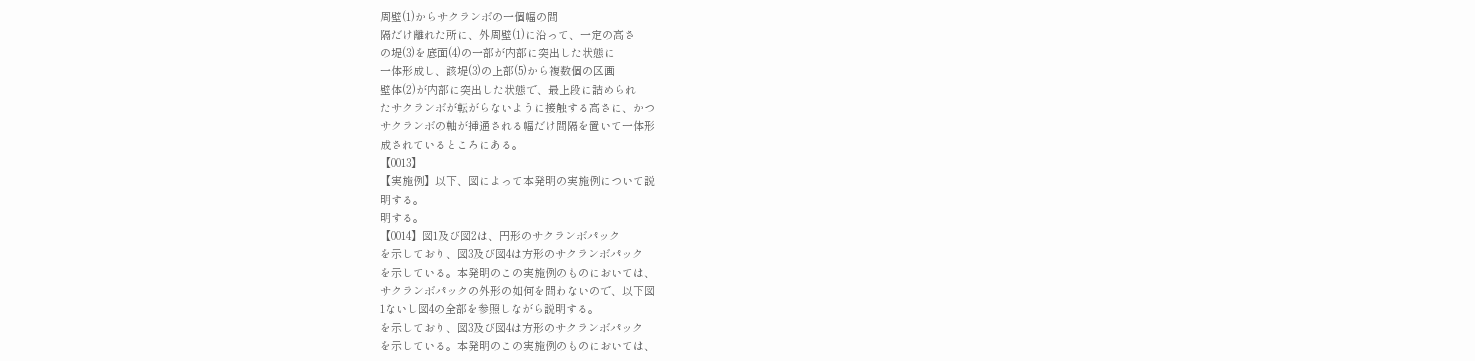周壁(1)からサクランボの一個幅の間
隔だけ離れた所に、外周壁(1)に沿って、一定の高さ
の堤(3)を底面(4)の一部が内部に突出した状態に
一体形成し、該堤(3)の上部(5)から複数個の区画
壁体(2)が内部に突出した状態で、最上段に詰められ
たサクランボが転がらないように接触する高さに、かつ
サクランボの軸が挿通される幅だけ間隔を置いて一体形
成されているところにある。
【0013】
【実施例】以下、図によって本発明の実施例について説
明する。
明する。
【0014】図1及び図2は、円形のサクランボパック
を示しており、図3及び図4は方形のサクランボパック
を示している。本発明のこの実施例のものにおいては、
サクランボパックの外形の如何を問わないので、以下図
1ないし図4の全部を参照しながら説明する。
を示しており、図3及び図4は方形のサクランボパック
を示している。本発明のこの実施例のものにおいては、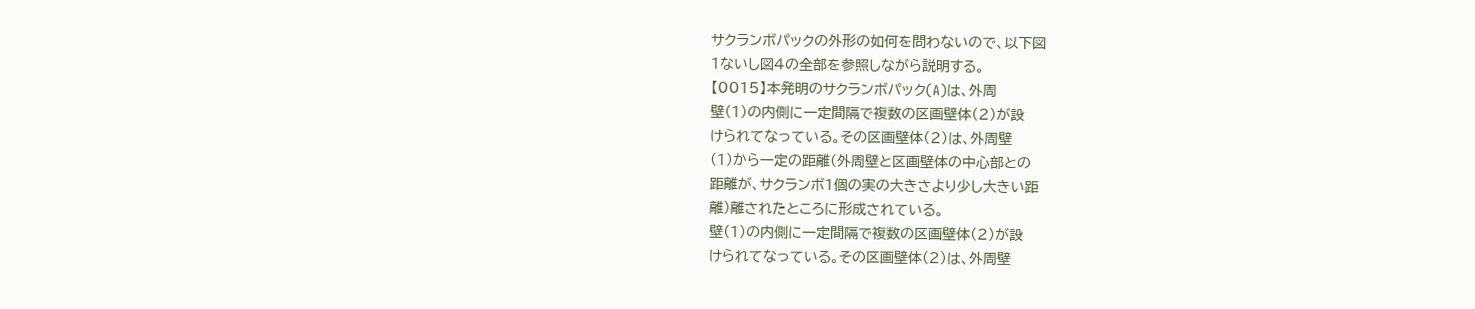サクランボパックの外形の如何を問わないので、以下図
1ないし図4の全部を参照しながら説明する。
【0015】本発明のサクランボパック(A)は、外周
壁(1)の内側に一定間隔で複数の区画壁体(2)が設
けられてなっている。その区画壁体(2)は、外周壁
(1)から一定の距離(外周壁と区画壁体の中心部との
距離が、サクランボ1個の実の大きさより少し大きい距
離)離されたところに形成されている。
壁(1)の内側に一定間隔で複数の区画壁体(2)が設
けられてなっている。その区画壁体(2)は、外周壁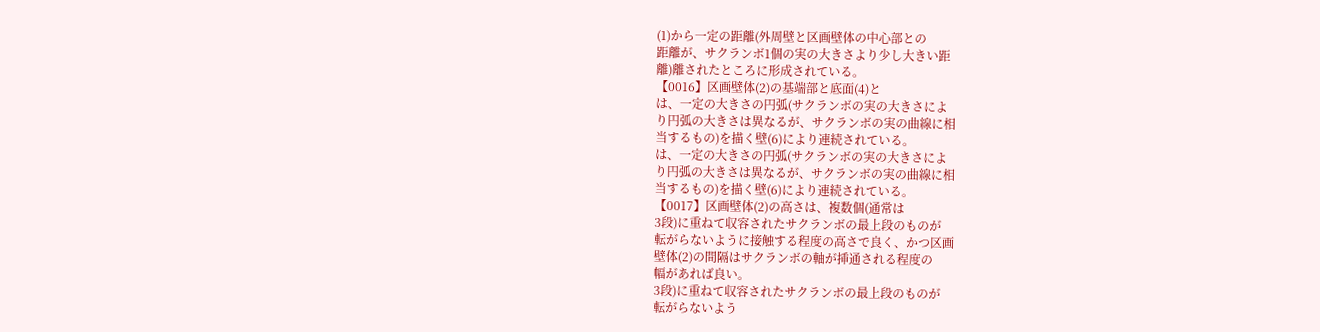(1)から一定の距離(外周壁と区画壁体の中心部との
距離が、サクランボ1個の実の大きさより少し大きい距
離)離されたところに形成されている。
【0016】区画壁体(2)の基端部と底面(4)と
は、一定の大きさの円弧(サクランボの実の大きさによ
り円弧の大きさは異なるが、サクランボの実の曲線に相
当するもの)を描く壁(6)により連続されている。
は、一定の大きさの円弧(サクランボの実の大きさによ
り円弧の大きさは異なるが、サクランボの実の曲線に相
当するもの)を描く壁(6)により連続されている。
【0017】区画壁体(2)の高さは、複数個(通常は
3段)に重ねて収容されたサクランボの最上段のものが
転がらないように接触する程度の高さで良く、かつ区画
壁体(2)の間隔はサクランボの軸が挿通される程度の
幅があれば良い。
3段)に重ねて収容されたサクランボの最上段のものが
転がらないよう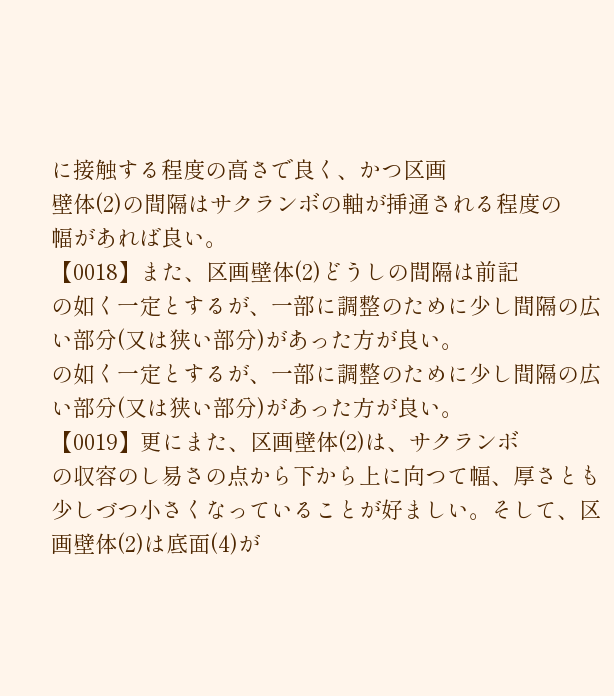に接触する程度の高さで良く、かつ区画
壁体(2)の間隔はサクランボの軸が挿通される程度の
幅があれば良い。
【0018】また、区画壁体(2)どうしの間隔は前記
の如く一定とするが、一部に調整のために少し間隔の広
い部分(又は狭い部分)があった方が良い。
の如く一定とするが、一部に調整のために少し間隔の広
い部分(又は狭い部分)があった方が良い。
【0019】更にまた、区画壁体(2)は、サクランボ
の収容のし易さの点から下から上に向つて幅、厚さとも
少しづつ小さくなっていることが好ましい。そして、区
画壁体(2)は底面(4)が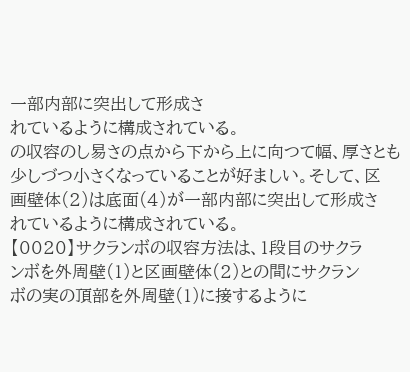一部内部に突出して形成さ
れているように構成されている。
の収容のし易さの点から下から上に向つて幅、厚さとも
少しづつ小さくなっていることが好ましい。そして、区
画壁体(2)は底面(4)が一部内部に突出して形成さ
れているように構成されている。
【0020】サクランボの収容方法は、1段目のサクラ
ンボを外周壁(1)と区画壁体(2)との間にサクラン
ボの実の頂部を外周壁(1)に接するように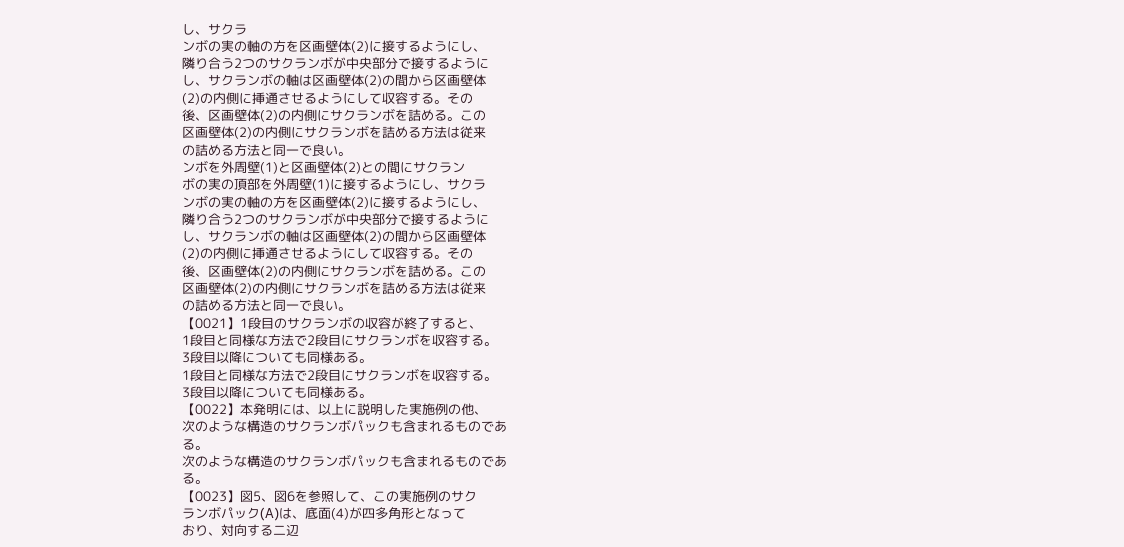し、サクラ
ンボの実の軸の方を区画壁体(2)に接するようにし、
隣り合う2つのサクランボが中央部分で接するように
し、サクランボの軸は区画壁体(2)の間から区画壁体
(2)の内側に挿通させるようにして収容する。その
後、区画壁体(2)の内側にサクランボを詰める。この
区画壁体(2)の内側にサクランボを詰める方法は従来
の詰める方法と同一で良い。
ンボを外周壁(1)と区画壁体(2)との間にサクラン
ボの実の頂部を外周壁(1)に接するようにし、サクラ
ンボの実の軸の方を区画壁体(2)に接するようにし、
隣り合う2つのサクランボが中央部分で接するように
し、サクランボの軸は区画壁体(2)の間から区画壁体
(2)の内側に挿通させるようにして収容する。その
後、区画壁体(2)の内側にサクランボを詰める。この
区画壁体(2)の内側にサクランボを詰める方法は従来
の詰める方法と同一で良い。
【0021】1段目のサクランボの収容が終了すると、
1段目と同様な方法で2段目にサクランボを収容する。
3段目以降についても同様ある。
1段目と同様な方法で2段目にサクランボを収容する。
3段目以降についても同様ある。
【0022】本発明には、以上に説明した実施例の他、
次のような構造のサクランボパックも含まれるものであ
る。
次のような構造のサクランボパックも含まれるものであ
る。
【0023】図5、図6を参照して、この実施例のサク
ランボパック(A)は、底面(4)が四多角形となって
おり、対向する二辺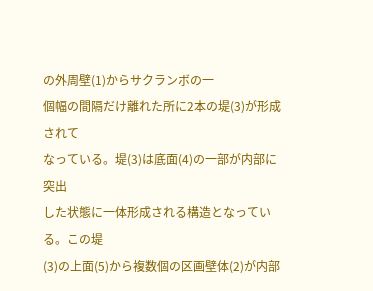の外周壁(1)からサクランボの一
個幅の間隔だけ離れた所に2本の堤(3)が形成されて
なっている。堤(3)は底面(4)の一部が内部に突出
した状態に一体形成される構造となっている。この堤
(3)の上面(5)から複数個の区画壁体(2)が内部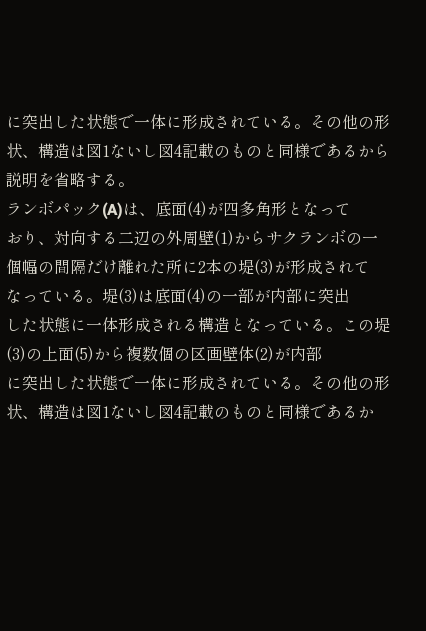に突出した状態で一体に形成されている。その他の形
状、構造は図1ないし図4記載のものと同様であるから
説明を省略する。
ランボパック(A)は、底面(4)が四多角形となって
おり、対向する二辺の外周壁(1)からサクランボの一
個幅の間隔だけ離れた所に2本の堤(3)が形成されて
なっている。堤(3)は底面(4)の一部が内部に突出
した状態に一体形成される構造となっている。この堤
(3)の上面(5)から複数個の区画壁体(2)が内部
に突出した状態で一体に形成されている。その他の形
状、構造は図1ないし図4記載のものと同様であるか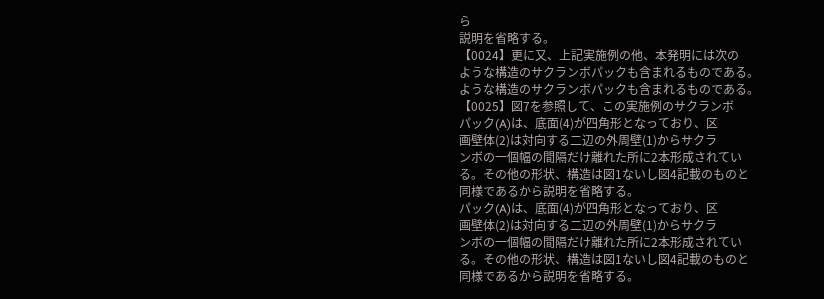ら
説明を省略する。
【0024】更に又、上記実施例の他、本発明には次の
ような構造のサクランボパックも含まれるものである。
ような構造のサクランボパックも含まれるものである。
【0025】図7を参照して、この実施例のサクランボ
パック(A)は、底面(4)が四角形となっており、区
画壁体(2)は対向する二辺の外周壁(1)からサクラ
ンボの一個幅の間隔だけ離れた所に2本形成されてい
る。その他の形状、構造は図1ないし図4記載のものと
同様であるから説明を省略する。
パック(A)は、底面(4)が四角形となっており、区
画壁体(2)は対向する二辺の外周壁(1)からサクラ
ンボの一個幅の間隔だけ離れた所に2本形成されてい
る。その他の形状、構造は図1ないし図4記載のものと
同様であるから説明を省略する。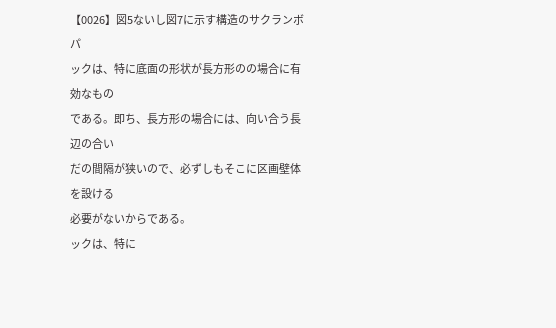【0026】図5ないし図7に示す構造のサクランボパ
ックは、特に底面の形状が長方形のの場合に有効なもの
である。即ち、長方形の場合には、向い合う長辺の合い
だの間隔が狭いので、必ずしもそこに区画壁体を設ける
必要がないからである。
ックは、特に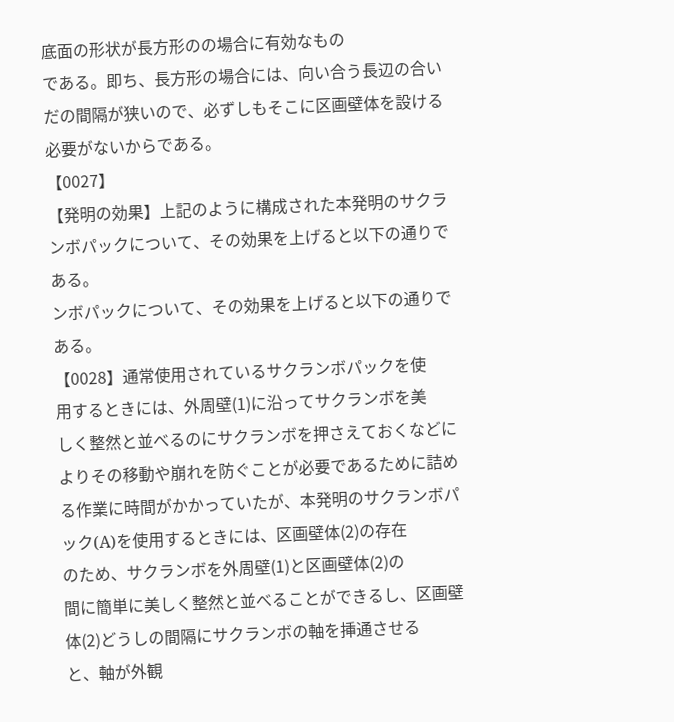底面の形状が長方形のの場合に有効なもの
である。即ち、長方形の場合には、向い合う長辺の合い
だの間隔が狭いので、必ずしもそこに区画壁体を設ける
必要がないからである。
【0027】
【発明の効果】上記のように構成された本発明のサクラ
ンボパックについて、その効果を上げると以下の通りで
ある。
ンボパックについて、その効果を上げると以下の通りで
ある。
【0028】通常使用されているサクランボパックを使
用するときには、外周壁(1)に沿ってサクランボを美
しく整然と並べるのにサクランボを押さえておくなどに
よりその移動や崩れを防ぐことが必要であるために詰め
る作業に時間がかかっていたが、本発明のサクランボパ
ック(A)を使用するときには、区画壁体(2)の存在
のため、サクランボを外周壁(1)と区画壁体(2)の
間に簡単に美しく整然と並べることができるし、区画壁
体(2)どうしの間隔にサクランボの軸を挿通させる
と、軸が外観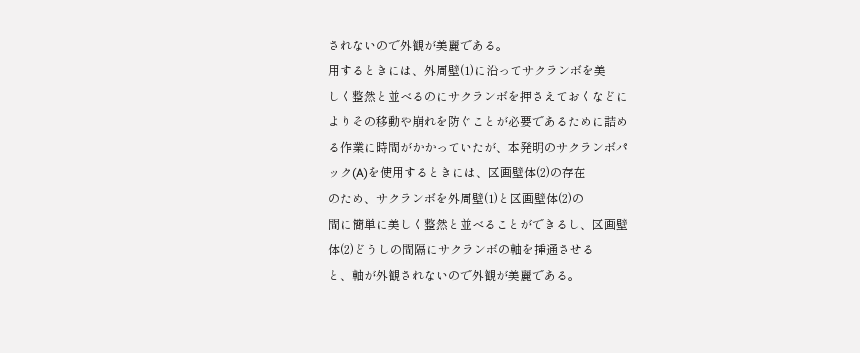されないので外観が美麗である。
用するときには、外周壁(1)に沿ってサクランボを美
しく整然と並べるのにサクランボを押さえておくなどに
よりその移動や崩れを防ぐことが必要であるために詰め
る作業に時間がかかっていたが、本発明のサクランボパ
ック(A)を使用するときには、区画壁体(2)の存在
のため、サクランボを外周壁(1)と区画壁体(2)の
間に簡単に美しく整然と並べることができるし、区画壁
体(2)どうしの間隔にサクランボの軸を挿通させる
と、軸が外観されないので外観が美麗である。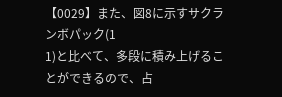【0029】また、図8に示すサクランボパック(1
1)と比べて、多段に積み上げることができるので、占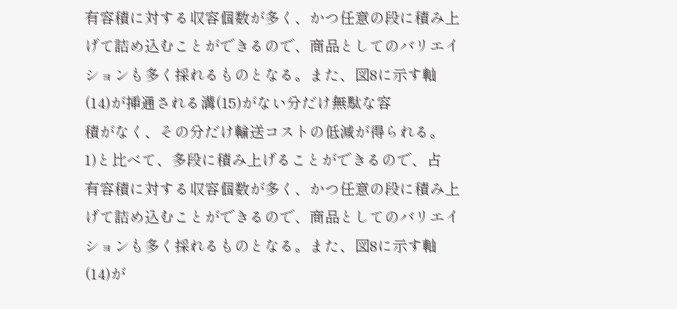有容積に対する収容個数が多く、かつ任意の段に積み上
げて詰め込むことができるので、商品としてのバリエイ
ションも多く採れるものとなる。また、図8に示す軸
(14)が挿通される溝(15)がない分だけ無駄な容
積がなく、その分だけ輸送コストの低減が得られる。
1)と比べて、多段に積み上げることができるので、占
有容積に対する収容個数が多く、かつ任意の段に積み上
げて詰め込むことができるので、商品としてのバリエイ
ションも多く採れるものとなる。また、図8に示す軸
(14)が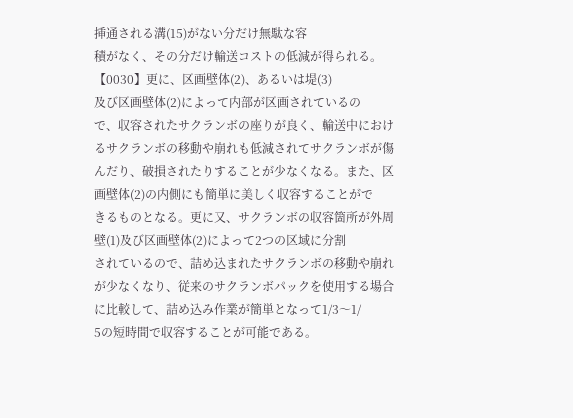挿通される溝(15)がない分だけ無駄な容
積がなく、その分だけ輸送コストの低減が得られる。
【0030】更に、区画壁体(2)、あるいは堤(3)
及び区画壁体(2)によって内部が区画されているの
で、収容されたサクランボの座りが良く、輸送中におけ
るサクランボの移動や崩れも低減されてサクランボが傷
んだり、破損されたりすることが少なくなる。また、区
画壁体(2)の内側にも簡単に美しく収容することがで
きるものとなる。更に又、サクランボの収容箇所が外周
壁(1)及び区画壁体(2)によって2つの区域に分割
されているので、詰め込まれたサクランボの移動や崩れ
が少なくなり、従来のサクランボパックを使用する場合
に比較して、詰め込み作業が簡単となって1/3〜1/
5の短時間で収容することが可能である。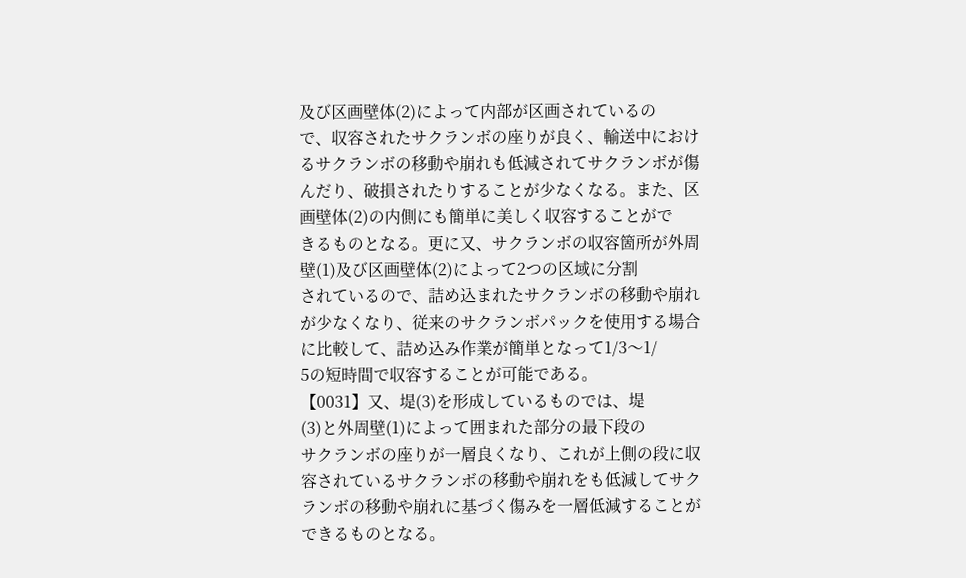及び区画壁体(2)によって内部が区画されているの
で、収容されたサクランボの座りが良く、輸送中におけ
るサクランボの移動や崩れも低減されてサクランボが傷
んだり、破損されたりすることが少なくなる。また、区
画壁体(2)の内側にも簡単に美しく収容することがで
きるものとなる。更に又、サクランボの収容箇所が外周
壁(1)及び区画壁体(2)によって2つの区域に分割
されているので、詰め込まれたサクランボの移動や崩れ
が少なくなり、従来のサクランボパックを使用する場合
に比較して、詰め込み作業が簡単となって1/3〜1/
5の短時間で収容することが可能である。
【0031】又、堤(3)を形成しているものでは、堤
(3)と外周壁(1)によって囲まれた部分の最下段の
サクランボの座りが一層良くなり、これが上側の段に収
容されているサクランボの移動や崩れをも低減してサク
ランボの移動や崩れに基づく傷みを一層低減することが
できるものとなる。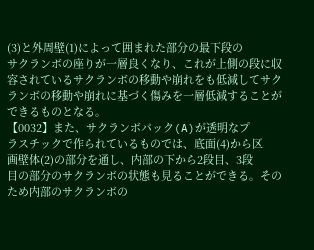(3)と外周壁(1)によって囲まれた部分の最下段の
サクランボの座りが一層良くなり、これが上側の段に収
容されているサクランボの移動や崩れをも低減してサク
ランボの移動や崩れに基づく傷みを一層低減することが
できるものとなる。
【0032】また、サクランボパック(A)が透明なプ
ラスチックで作られているものでは、底面(4)から区
画壁体(2)の部分を通し、内部の下から2段目、3段
目の部分のサクランボの状態も見ることができる。その
ため内部のサクランボの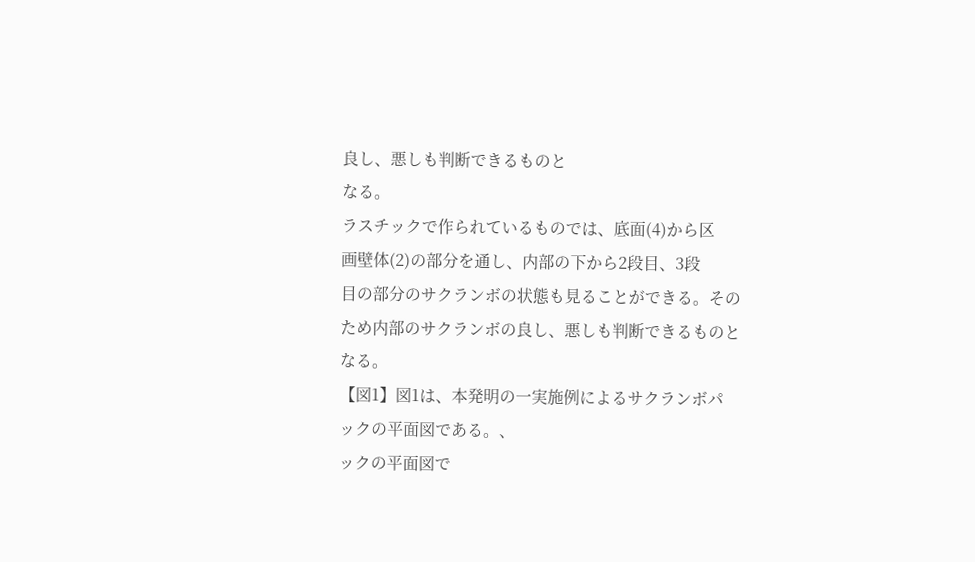良し、悪しも判断できるものと
なる。
ラスチックで作られているものでは、底面(4)から区
画壁体(2)の部分を通し、内部の下から2段目、3段
目の部分のサクランボの状態も見ることができる。その
ため内部のサクランボの良し、悪しも判断できるものと
なる。
【図1】図1は、本発明の一実施例によるサクランボパ
ックの平面図である。、
ックの平面図で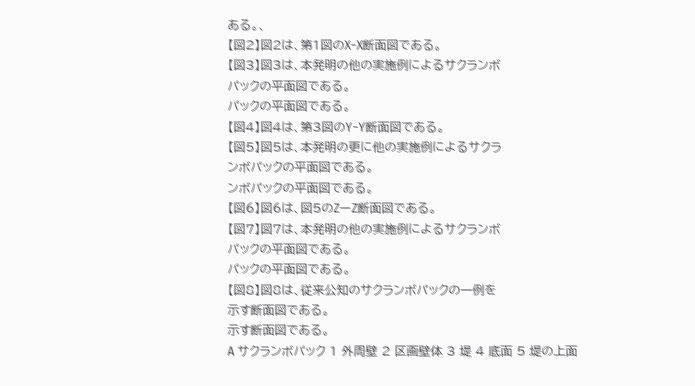ある。、
【図2】図2は、第1図のX−X断面図である。
【図3】図3は、本発明の他の実施例によるサクランボ
パックの平面図である。
パックの平面図である。
【図4】図4は、第3図のY−Y断面図である。
【図5】図5は、本発明の更に他の実施例によるサクラ
ンボパックの平面図である。
ンボパックの平面図である。
【図6】図6は、図5のZーZ断面図である。
【図7】図7は、本発明の他の実施例によるサクランボ
パックの平面図である。
パックの平面図である。
【図8】図8は、従来公知のサクランボパックの一例を
示す断面図である。
示す断面図である。
A サクランボパック 1 外周壁 2 区画壁体 3 堤 4 底面 5 堤の上面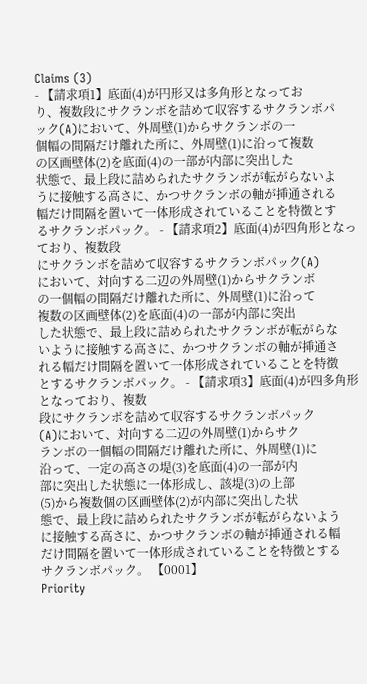Claims (3)
- 【請求項1】底面(4)が円形又は多角形となってお
り、複数段にサクランボを詰めて収容するサクランボパ
ック(A)において、外周壁(1)からサクランボの一
個幅の間隔だけ離れた所に、外周壁(1)に沿って複数
の区画壁体(2)を底面(4)の一部が内部に突出した
状態で、最上段に詰められたサクランボが転がらないよ
うに接触する高さに、かつサクランボの軸が挿通される
幅だけ間隔を置いて一体形成されていることを特徴とす
るサクランボパック。 - 【請求項2】底面(4)が四角形となっており、複数段
にサクランボを詰めて収容するサクランボパック(A)
において、対向する二辺の外周壁(1)からサクランボ
の一個幅の間隔だけ離れた所に、外周壁(1)に沿って
複数の区画壁体(2)を底面(4)の一部が内部に突出
した状態で、最上段に詰められたサクランボが転がらな
いように接触する高さに、かつサクランボの軸が挿通さ
れる幅だけ間隔を置いて一体形成されていることを特徴
とするサクランボパック。 - 【請求項3】底面(4)が四多角形となっており、複数
段にサクランボを詰めて収容するサクランボパック
(A)において、対向する二辺の外周壁(1)からサク
ランボの一個幅の間隔だけ離れた所に、外周壁(1)に
沿って、一定の高さの堤(3)を底面(4)の一部が内
部に突出した状態に一体形成し、該堤(3)の上部
(5)から複数個の区画壁体(2)が内部に突出した状
態で、最上段に詰められたサクランボが転がらないよう
に接触する高さに、かつサクランボの軸が挿通される幅
だけ間隔を置いて一体形成されていることを特徴とする
サクランボパック。 【0001】
Priority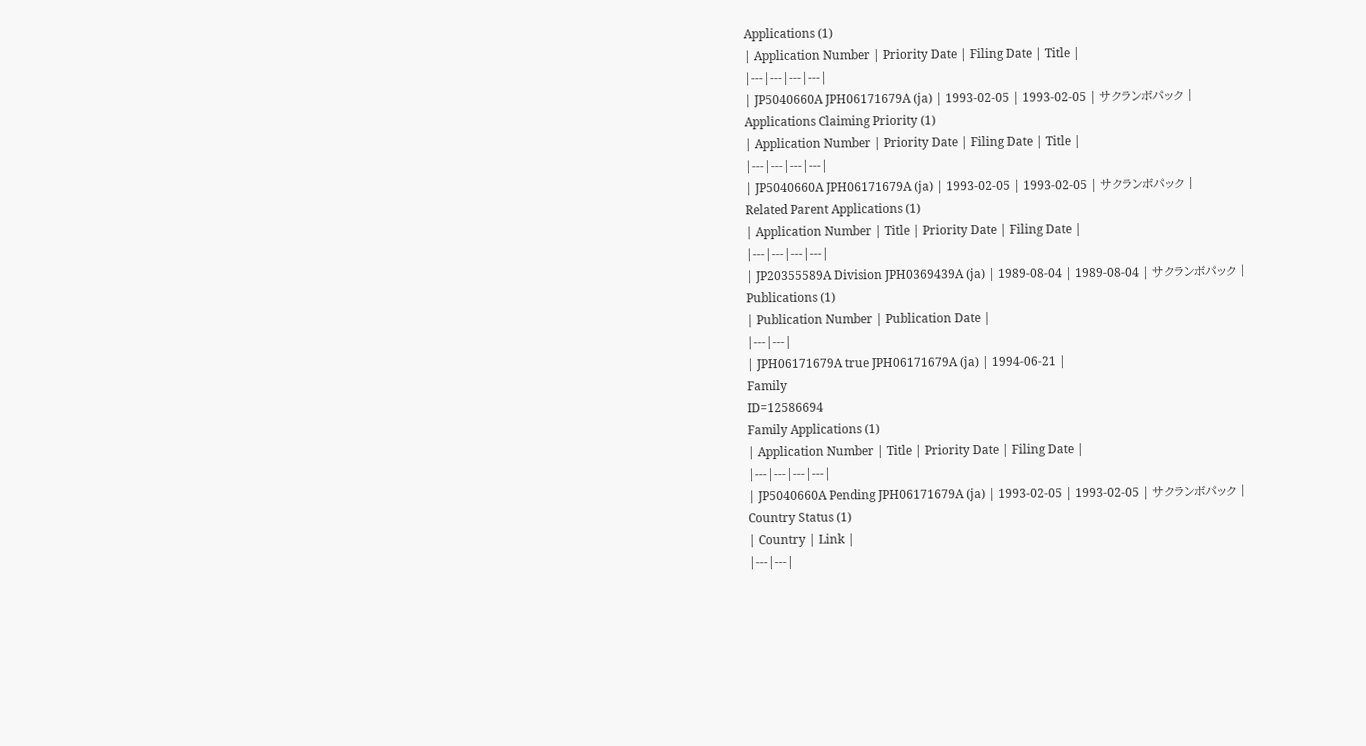Applications (1)
| Application Number | Priority Date | Filing Date | Title |
|---|---|---|---|
| JP5040660A JPH06171679A (ja) | 1993-02-05 | 1993-02-05 | サクランボパック |
Applications Claiming Priority (1)
| Application Number | Priority Date | Filing Date | Title |
|---|---|---|---|
| JP5040660A JPH06171679A (ja) | 1993-02-05 | 1993-02-05 | サクランボパック |
Related Parent Applications (1)
| Application Number | Title | Priority Date | Filing Date |
|---|---|---|---|
| JP20355589A Division JPH0369439A (ja) | 1989-08-04 | 1989-08-04 | サクランボパック |
Publications (1)
| Publication Number | Publication Date |
|---|---|
| JPH06171679A true JPH06171679A (ja) | 1994-06-21 |
Family
ID=12586694
Family Applications (1)
| Application Number | Title | Priority Date | Filing Date |
|---|---|---|---|
| JP5040660A Pending JPH06171679A (ja) | 1993-02-05 | 1993-02-05 | サクランボパック |
Country Status (1)
| Country | Link |
|---|---|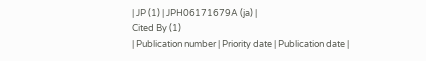| JP (1) | JPH06171679A (ja) |
Cited By (1)
| Publication number | Priority date | Publication date |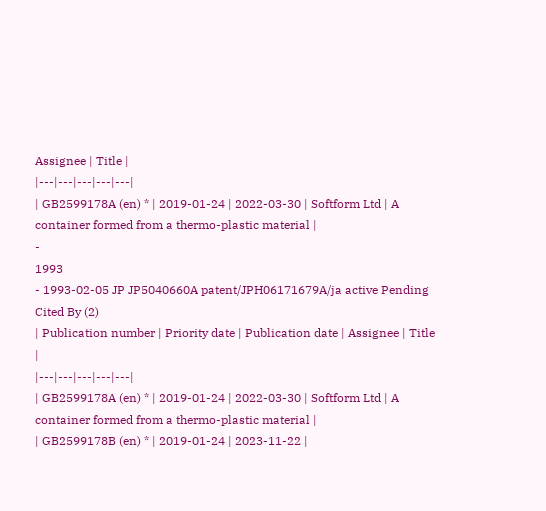Assignee | Title |
|---|---|---|---|---|
| GB2599178A (en) * | 2019-01-24 | 2022-03-30 | Softform Ltd | A container formed from a thermo-plastic material |
-
1993
- 1993-02-05 JP JP5040660A patent/JPH06171679A/ja active Pending
Cited By (2)
| Publication number | Priority date | Publication date | Assignee | Title |
|---|---|---|---|---|
| GB2599178A (en) * | 2019-01-24 | 2022-03-30 | Softform Ltd | A container formed from a thermo-plastic material |
| GB2599178B (en) * | 2019-01-24 | 2023-11-22 |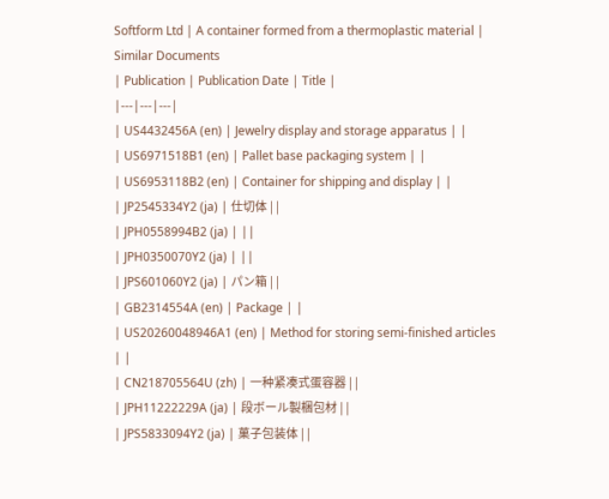Softform Ltd | A container formed from a thermoplastic material |
Similar Documents
| Publication | Publication Date | Title |
|---|---|---|
| US4432456A (en) | Jewelry display and storage apparatus | |
| US6971518B1 (en) | Pallet base packaging system | |
| US6953118B2 (en) | Container for shipping and display | |
| JP2545334Y2 (ja) | 仕切体 | |
| JPH0558994B2 (ja) | ||
| JPH0350070Y2 (ja) | ||
| JPS601060Y2 (ja) | パン箱 | |
| GB2314554A (en) | Package | |
| US20260048946A1 (en) | Method for storing semi-finished articles | |
| CN218705564U (zh) | 一种紧凑式蛋容器 | |
| JPH11222229A (ja) | 段ボール製梱包材 | |
| JPS5833094Y2 (ja) | 菓子包装体 | |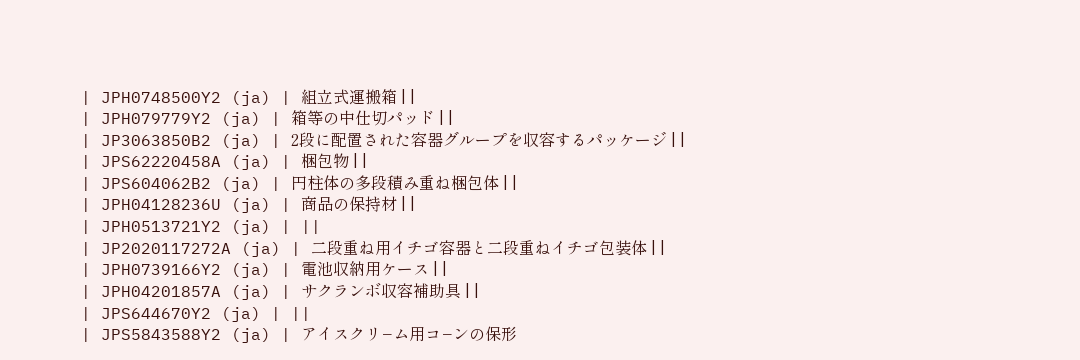| JPH0748500Y2 (ja) | 組立式運搬箱 | |
| JPH079779Y2 (ja) | 箱等の中仕切パッド | |
| JP3063850B2 (ja) | 2段に配置された容器グループを収容するパッケージ | |
| JPS62220458A (ja) | 梱包物 | |
| JPS604062B2 (ja) | 円柱体の多段積み重ね梱包体 | |
| JPH04128236U (ja) | 商品の保持材 | |
| JPH0513721Y2 (ja) | ||
| JP2020117272A (ja) | 二段重ね用イチゴ容器と二段重ねイチゴ包装体 | |
| JPH0739166Y2 (ja) | 電池収納用ケース | |
| JPH04201857A (ja) | サクランボ収容補助具 | |
| JPS644670Y2 (ja) | ||
| JPS5843588Y2 (ja) | アイスクリ−ム用コ−ンの保形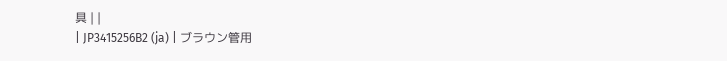具 | |
| JP3415256B2 (ja) | ブラウン管用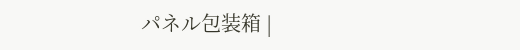パネル包装箱 |